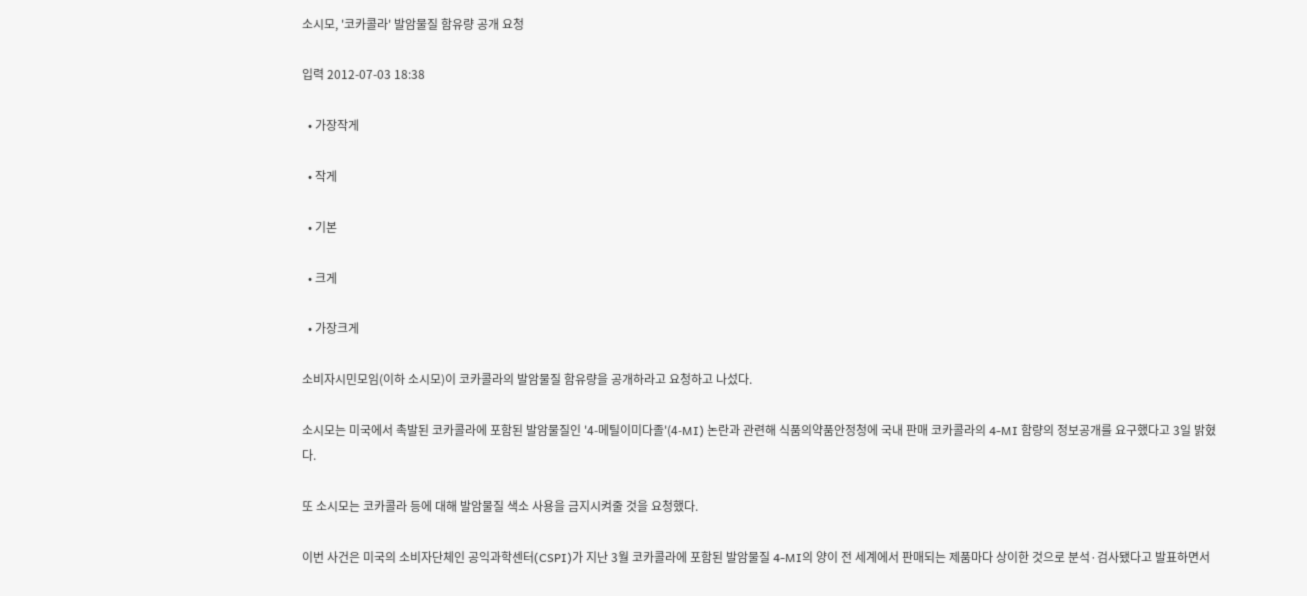소시모, '코카콜라' 발암물질 함유량 공개 요청

입력 2012-07-03 18:38

  • 가장작게

  • 작게

  • 기본

  • 크게

  • 가장크게

소비자시민모임(이하 소시모)이 코카콜라의 발암물질 함유량을 공개하라고 요청하고 나섰다.

소시모는 미국에서 촉발된 코카콜라에 포함된 발암물질인 '4-메틸이미다졸'(4-MI) 논란과 관련해 식품의약품안정청에 국내 판매 코카콜라의 4-MI 함량의 정보공개를 요구했다고 3일 밝혔다.

또 소시모는 코카콜라 등에 대해 발암물질 색소 사용을 금지시켜줄 것을 요청했다.

이번 사건은 미국의 소비자단체인 공익과학센터(CSPI)가 지난 3월 코카콜라에 포함된 발암물질 4-MI의 양이 전 세계에서 판매되는 제품마다 상이한 것으로 분석·검사됐다고 발표하면서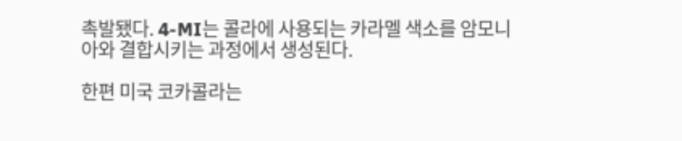촉발됐다. 4-MI는 콜라에 사용되는 카라멜 색소를 암모니아와 결합시키는 과정에서 생성된다.

한편 미국 코카콜라는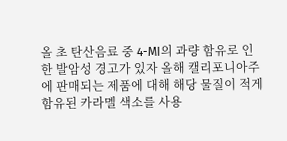올 초 탄산음료 중 4-MI의 과량 함유로 인한 발암성 경고가 있자 올해 캘리포니아주에 판매되는 제품에 대해 해당 물질이 적게 함유된 카라멜 색소를 사용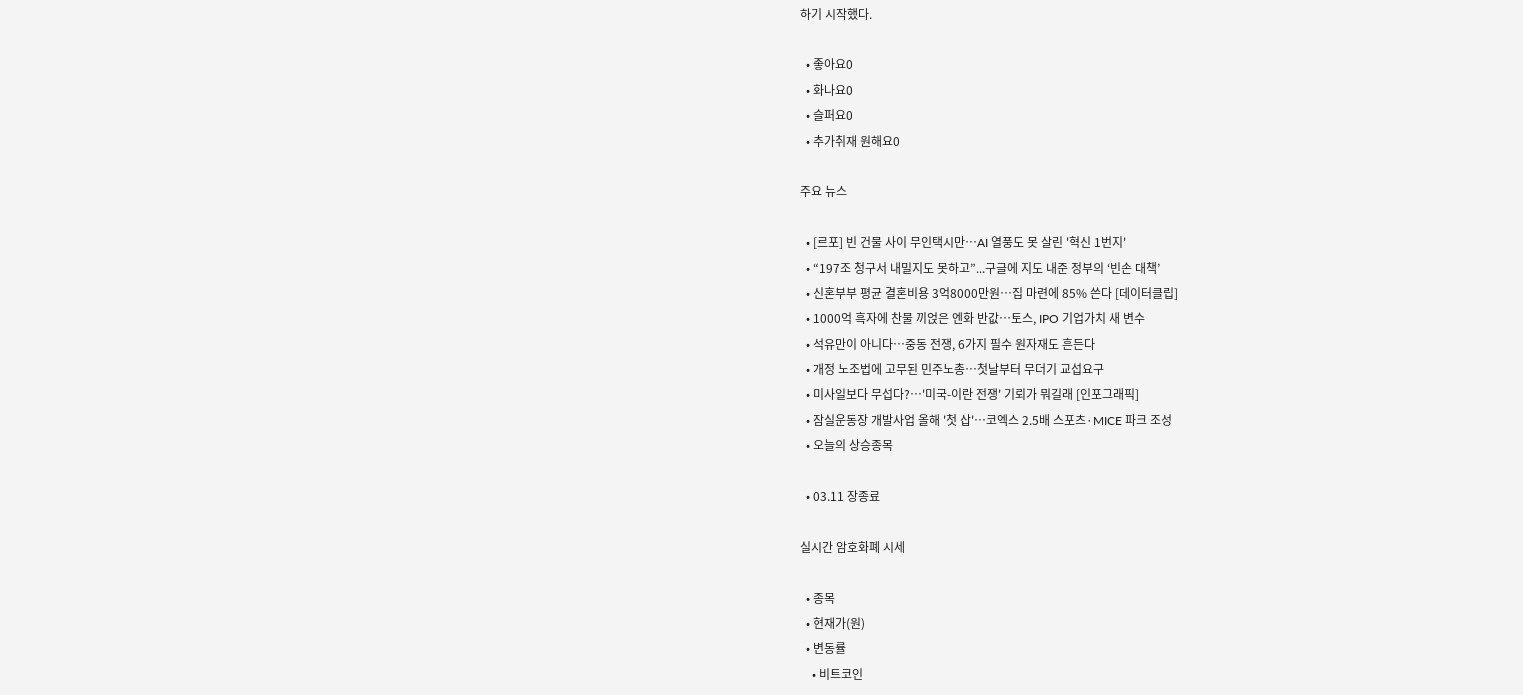하기 시작했다.

  • 좋아요0
  • 화나요0
  • 슬퍼요0
  • 추가취재 원해요0

주요 뉴스

  • [르포] 빈 건물 사이 무인택시만…AI 열풍도 못 살린 '혁신 1번지'
  • “197조 청구서 내밀지도 못하고”...구글에 지도 내준 정부의 ‘빈손 대책’
  • 신혼부부 평균 결혼비용 3억8000만원…집 마련에 85% 쓴다 [데이터클립]
  • 1000억 흑자에 찬물 끼얹은 엔화 반값…토스, IPO 기업가치 새 변수
  • 석유만이 아니다⋯중동 전쟁, 6가지 필수 원자재도 흔든다
  • 개정 노조법에 고무된 민주노총⋯첫날부터 무더기 교섭요구
  • 미사일보다 무섭다?…'미국-이란 전쟁' 기뢰가 뭐길래 [인포그래픽]
  • 잠실운동장 개발사업 올해 '첫 삽'…코엑스 2.5배 스포츠·MICE 파크 조성
  • 오늘의 상승종목

  • 03.11 장종료

실시간 암호화폐 시세

  • 종목
  • 현재가(원)
  • 변동률
    • 비트코인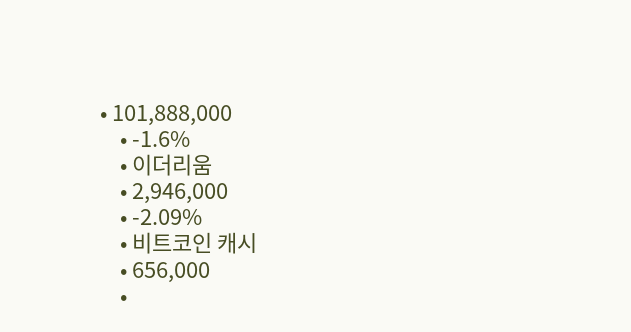• 101,888,000
    • -1.6%
    • 이더리움
    • 2,946,000
    • -2.09%
    • 비트코인 캐시
    • 656,000
    •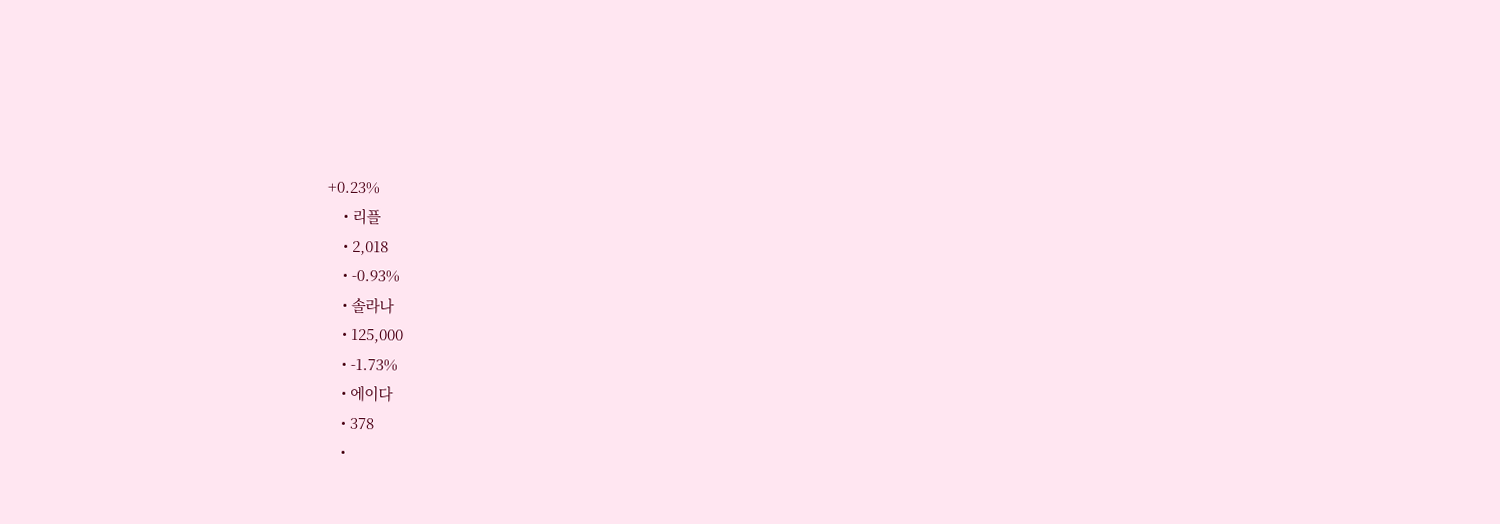+0.23%
    • 리플
    • 2,018
    • -0.93%
    • 솔라나
    • 125,000
    • -1.73%
    • 에이다
    • 378
    •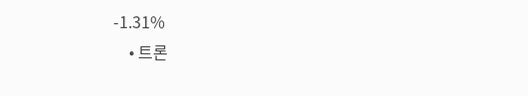-1.31%
    • 트론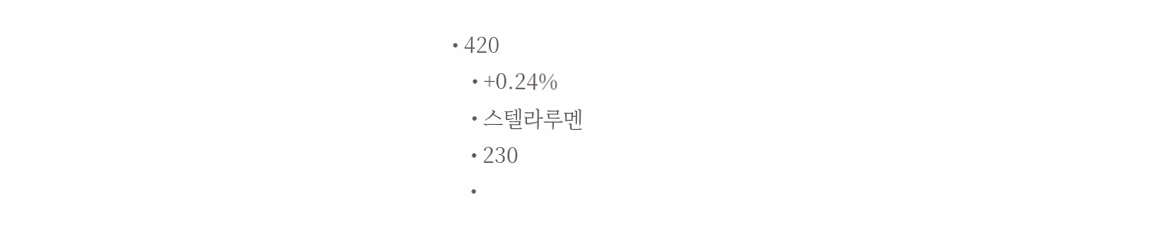• 420
    • +0.24%
    • 스텔라루멘
    • 230
    •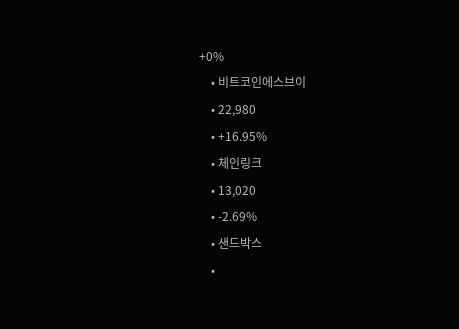+0%
    • 비트코인에스브이
    • 22,980
    • +16.95%
    • 체인링크
    • 13,020
    • -2.69%
    • 샌드박스
    •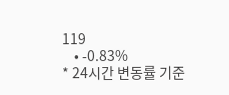119
    • -0.83%
* 24시간 변동률 기준